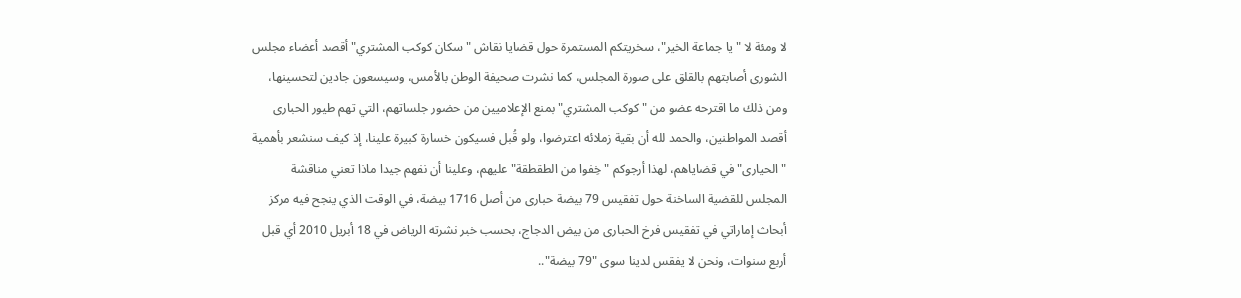لا ومئة لا "يا جماعة الخير"، سخريتكم المستمرة حول قضايا نقاش "سكان كوكب المشتري" أقصد أعضاء مجلس الشورى أصابتهم بالقلق على صورة المجلس، كما نشرت صحيفة الوطن بالأمس، وسيسعون جادين لتحسينها، ومن ذلك ما اقترحه عضو من "كوكب المشتري" بمنع الإعلاميين من حضور جلساتهم، التي تهم طيور الحبارى أقصد المواطنين، والحمد لله أن بقية زملائه اعترضوا، ولو قُبل فسيكون خسارة كبيرة علينا، إذ كيف سنشعر بأهمية "الحيارى" في قضاياهم، لهذا أرجوكم "خِفوا من الطقطقة" عليهم، وعلينا أن نفهم جيدا ماذا تعني مناقشة المجلس للقضية الساخنة حول تفقيس 79 بيضة حبارى من أصل 1716 بيضة، في الوقت الذي ينجح فيه مركز أبحاث إماراتي في تفقيس فرخ الحبارى من بيض الدجاج، بحسب خبر نشرته الرياض في 18 أبريل 2010 أي قبل أربع سنوات، ونحن لا يفقس لدينا سوى "79 بيضة"..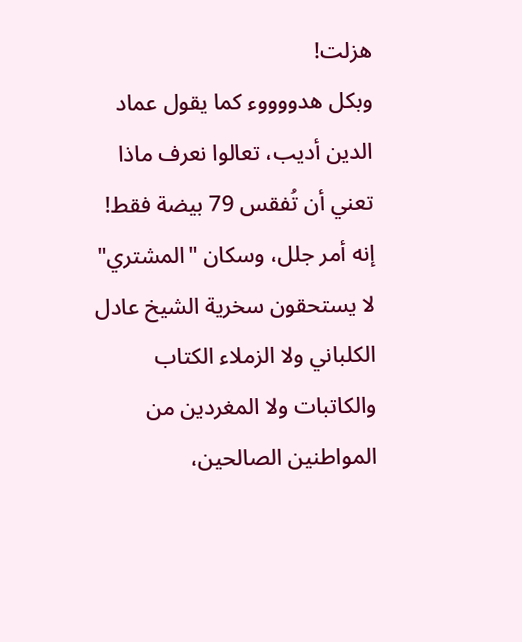هزلت!
وبكل هدووووء كما يقول عماد الدين أديب، تعالوا نعرف ماذا تعني أن تُفقس 79 بيضة فقط! إنه أمر جلل، وسكان "المشتري" لا يستحقون سخرية الشيخ عادل الكلباني ولا الزملاء الكتاب والكاتبات ولا المغردين من المواطنين الصالحين،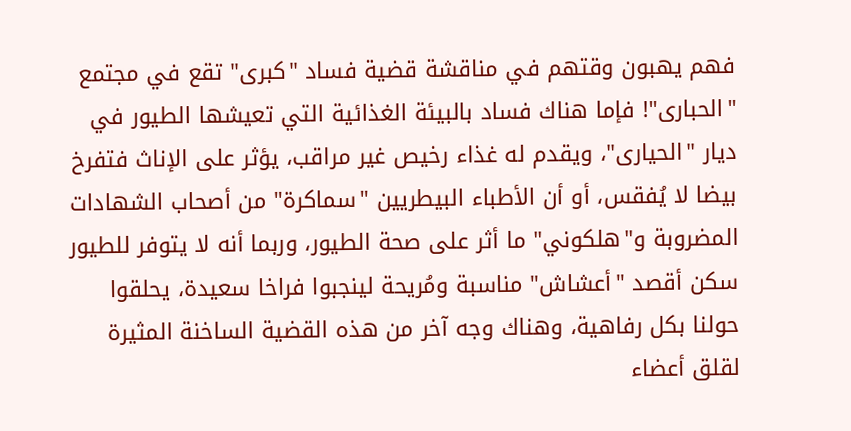فهم يهبون وقتهم في مناقشة قضية فساد "كبرى" تقع في مجتمع "الحبارى"! فإما هناك فساد بالبيئة الغذائية التي تعيشها الطيور في ديار "الحيارى"، ويقدم له غذاء رخيص غير مراقب، يؤثر على الإناث فتفرخ بيضا لا يُفقس، أو أن الأطباء البيطريين "سماكرة" من أصحاب الشهادات المضروبة و"هلكوني" ما أثر على صحة الطيور، وربما أنه لا يتوفر للطيور سكن أقصد "أعشاش" مناسبة ومُريحة لينجبوا فراخا سعيدة، يحلقوا حولنا بكل رفاهية، وهناك وجه آخر من هذه القضية الساخنة المثيرة لقلق أعضاء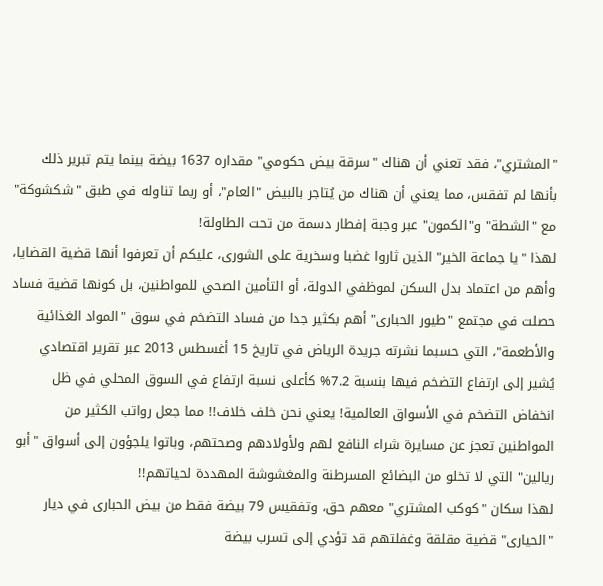"المشتري"، فقد تعني أن هناك "سرقة بيض حكومي" مقداره 1637 بيضة بينما يتم تبرير ذلك بأنها لم تفقس، مما يعني أن هناك من يُتاجر بالبيض "العام"، أو ربما تناوله في طبق "شكشوكة" مع "الشطة" و"الكمون" عبر وجبة إفطار دسمة من تحت الطاولة!
لهذا "يا جماعة الخير" الذين ثاروا غضبا وسخرية على الشورى، عليكم أن تعرفوا أنها قضية القضايا، وأهم من اعتماد بدل السكن لموظفي الدولة، أو التأمين الصحي للمواطنين، بل كونها قضية فساد حصلت في مجتمع "طيور الحبارى" أهم بكثير جدا من فساد التضخم في سوق "المواد الغذائية والأطعمة"، التي حسبما نشرته جريدة الرياض في تاريخ 15 أغسطس 2013 عبر تقرير اقتصادي يُشير إلى ارتفاع التضخم فيها بنسبة 7.2% كأعلى نسبة ارتفاع في السوق المحلي في ظل انخفاض التضخم في الأسواق العالمية! يعني نحن خلف خلاف!! مما جعل رواتب الكثير من المواطنين تعجز عن مسايرة شراء النافع لهم ولأولادهم وصحتهم، وباتوا يلجؤون إلى أسواق "أبو ريالين" التي لا تخلو من البضائع المسرطنة والمغشوشة المهددة لحياتهم!!
لهذا سكان "كوكب المشتري" معهم حق، وتفقيس 79 بيضة فقط من بيض الحبارى في ديار "الحيارى" قضية مقلقة وغفلتهم قد تؤدي إلى تسرب بيضة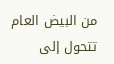من البيض العام تتحول إلى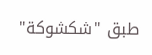طبق "شكشوكة"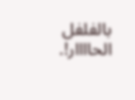بالفلفل الحاااار!.